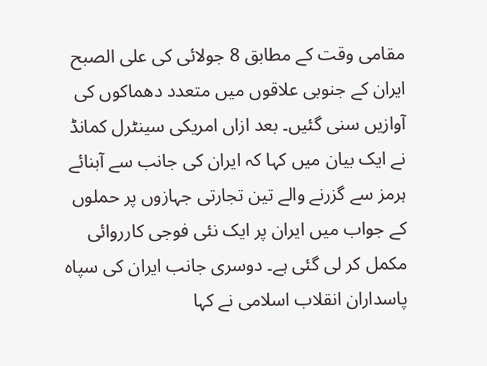مقامی وقت کے مطابق 8 جولائی کی علی الصبح ایران کے جنوبی علاقوں میں متعدد دھماکوں کی آوازیں سنی گئیں۔ بعد ازاں امریکی سینٹرل کمانڈ نے ایک بیان میں کہا کہ ایران کی جانب سے آبنائے ہرمز سے گزرنے والے تین تجارتی جہازوں پر حملوں کے جواب میں ایران پر ایک نئی فوجی کارروائی مکمل کر لی گئی ہے۔ دوسری جانب ایران کی سپاہ پاسداران انقلاب اسلامی نے کہا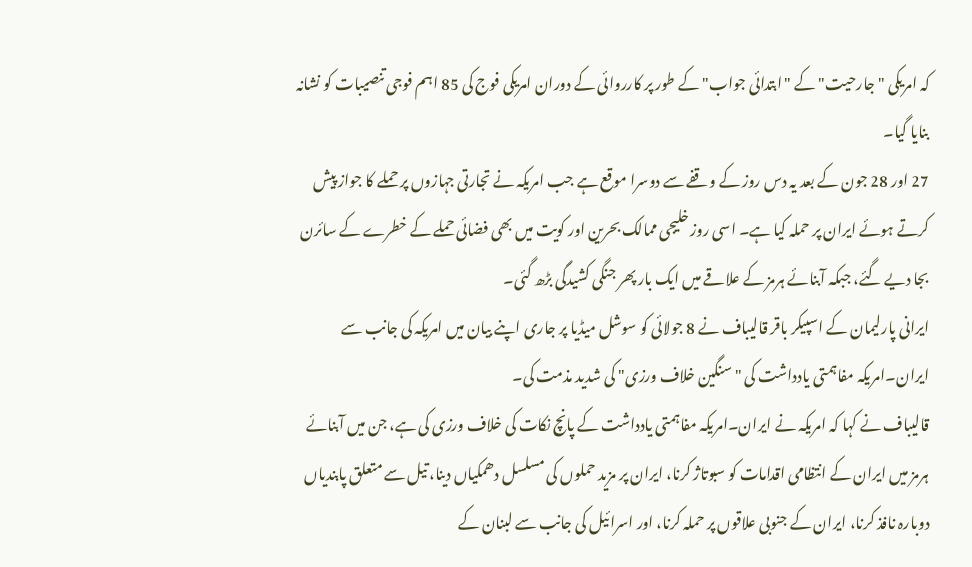کہ امریکی "جارحیت" کے "ابتدائی جواب" کے طور پر کارروائی کے دوران امریکی فوج کی 85 اہم فوجی تنصیبات کو نشانہ بنایا گیا۔
27 اور 28 جون کے بعد یہ دس روز کے وقفے سے دوسرا موقع ہے جب امریکہ نے تجارتی جہازوں پر حملے کا جواز پیش کرتے ہوئے ایران پر حملہ کیا ہے۔ اسی روز خلیجی ممالک بحرین اور کویت میں بھی فضائی حملے کے خطرے کے سائرن بجا دیے گئے، جبکہ آبنائے ہرمز کے علاقے میں ایک بار پھر جنگی کشیدگی بڑھ گئی۔
ایرانی پارلیمان کے اسپیکر باقر قالیباف نے 8 جولائی کو سوشل میڈیا پر جاری اپنے بیان میں امریکہ کی جانب سے ایران۔امریکہ مفاہمتی یادداشت کی "سنگین خلاف ورزی" کی شدید مذمت کی۔
قالیباف نے کہا کہ امریکہ نے ایران۔امریکہ مفاہمتی یادداشت کے پانچ نکات کی خلاف ورزی کی ہے، جن میں آبنائے ہرمز میں ایران کے انتظامی اقدامات کو سبوتاژ کرنا، ایران پر مزید حملوں کی مسلسل دھمکیاں دینا، تیل سے متعلق پابندیاں دوبارہ نافذ کرنا، ایران کے جنوبی علاقوں پر حملہ کرنا، اور اسرائیل کی جانب سے لبنان کے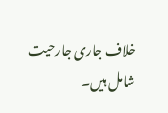خلاف جاری جارحیت شامل ہیں۔